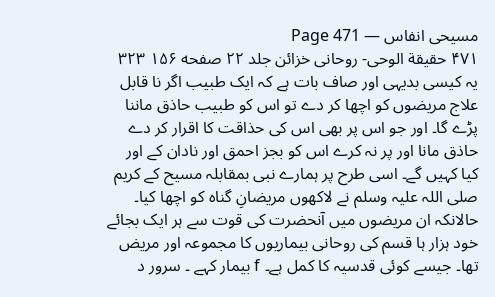مسیحی انفاس — Page 471
۴۷۱ حقیقة الوحی- روحانی خزائن جلد ۲۲ صفحه ۱۵۶ ۳۲۳ یہ کیسی بدیہی اور صاف بات ہے کہ ایک طبیب اگر نا قابل علاج مریضوں کو اچھا کر دے تو اس کو طبیب حاذق ماننا پڑے گا۔ اور جو اس پر بھی اس کی حذاقت کا اقرار کر دے حاذق مانا اور پر نہ کرے اس کو بجز احمق اور نادان کے اور کیا کہیں گے۔ اسی طرح پر ہمارے نبی بمقابلہ مسیح کے کریم صلی اللہ علیہ وسلم نے لاکھوں مریضانِ گناہ کو اچھا کیا۔ حالانکہ ان مریضوں میں آنحضرت کی قوت سے ہر ایک بجائے خود ہزار ہا قسم کی روحانی بیماریوں کا مجموعہ اور مریض تھا۔ جیسے کوئی قدسیہ کا کمل ہے۔ f بیمار کہے ۔ سرور د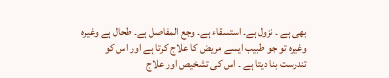بھی ہے ۔ نزول ہے۔ استسقاء ہے۔ وجع المفاصل ہے۔ طحال ہے وغیرہ وغیرہ تو جو طبیب ایسے مریض کا علاج کرتا ہے اور اس کو تندرست بنا دیتا ہے ۔ اس کی تشخیص اور علاج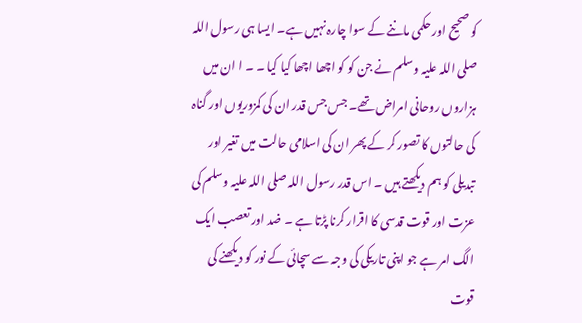کو صحیح اور حکمی ماننے کے سوا چارہ نہیں ہے۔ ایسا ہی رسول اللہ صلی اللہ علیہ وسلم نے جن کو کو اچھا اچھا کیا کیا ۔ ۔ ا ان میں ہزاروں روحانی امراض تھے۔ جس جس قدر ان کی کمزوریوں اور گناہ کی حالتوں کا تصور کر کے پھر ان کی اسلامی حالت میں تغیر اور تبدیلی کو ہم دیکھتے ہیں ۔ اس قدر رسول اللہ صلی اللہ علیہ وسلم کی عزت اور قوت قدسی کا اقرار کرنا پڑتا ہے ۔ ضد اور تعصب ایک الگ امر ہے جو اپنی تاریکی کی وجہ سے سچائی کے نور کو دیکھنے کی قوت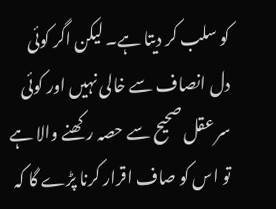کو سلب کر دیتا ہے۔ لیکن اگر کوئی دل انصاف سے خالی نہیں اور کوئی سر عقل صحیح سے حصہ رکھنے والا ہے تو اس کو صاف اقرار کرنا پڑے گا کہ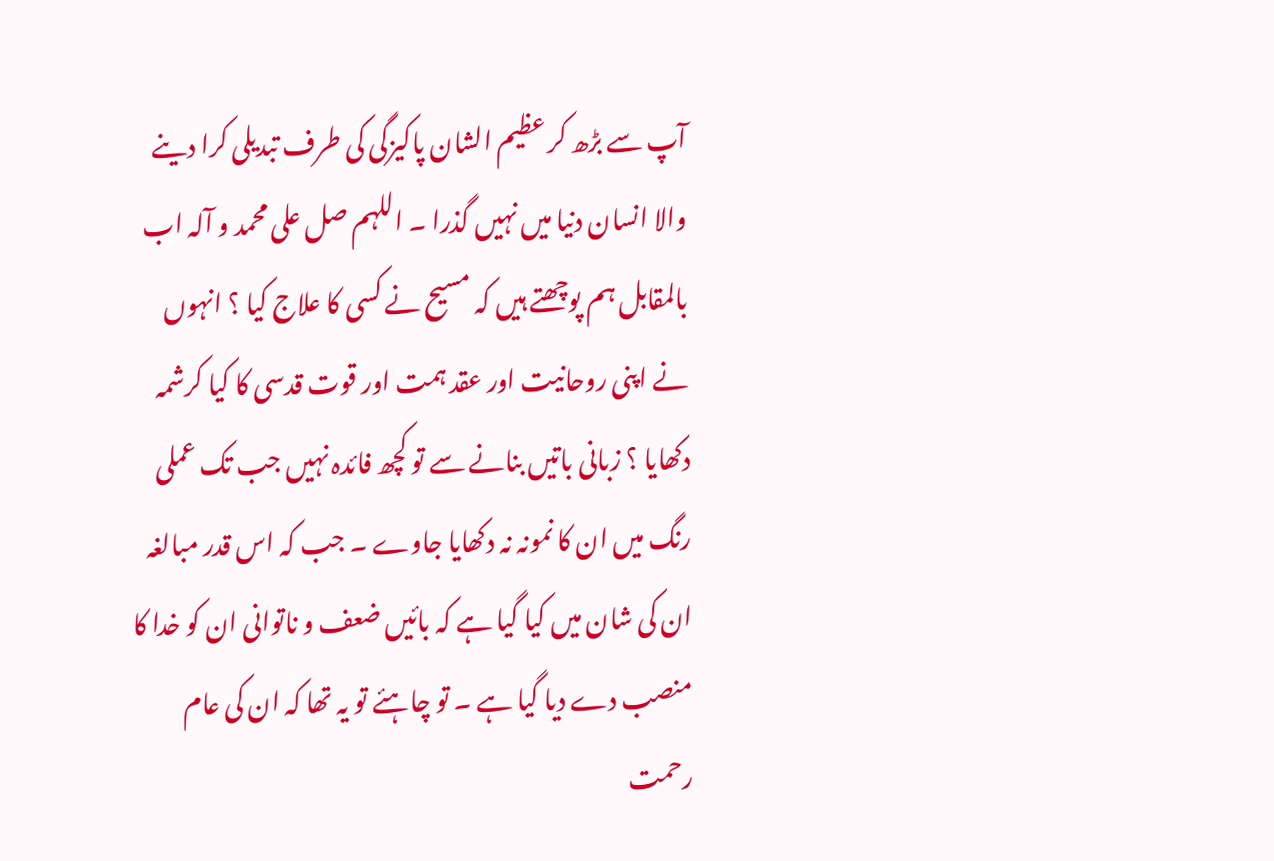آپ سے بڑھ کر عظیم الشان پاکیزگی کی طرف تبدیلی کرا دینے والا انسان دنیا میں نہیں گذرا ۔ اللہم صل علی محمد و آلہ اب بالمقابل ہم پوچھتے ہیں کہ مسیح نے کسی کا علاج کیا ؟ انہوں نے اپنی روحانیت اور عقد ہمت اور قوت قدسی کا کیا کرشمہ دکھایا ؟ زبانی باتیں بنانے سے تو کچھ فائدہ نہیں جب تک عملی رنگ میں ان کا نمونہ نہ دکھایا جاوے ۔ جب کہ اس قدر مبالغہ ان کی شان میں کیا گیا ہے کہ بائیں ضعف و ناتوانی ان کو خدا کا منصب دے دیا گیا ہے ۔ تو چاہئے تو یہ تھا کہ ان کی عام رحمت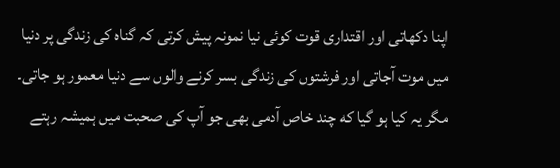اپنا دکھاتی اور اقتداری قوت کوئی نیا نمونہ پیش کرتی کہ گناہ کی زندگی پر دنیا میں موت آجاتی اور فرشتوں کی زندگی بسر کرنے والوں سے دنیا معمور ہو جاتی۔ مگر یہ کیا ہو گیا که چند خاص آدمی بھی جو آپ کی صحبت میں ہمیشہ رہتے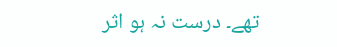تھے۔ درست نہ ہو اثر